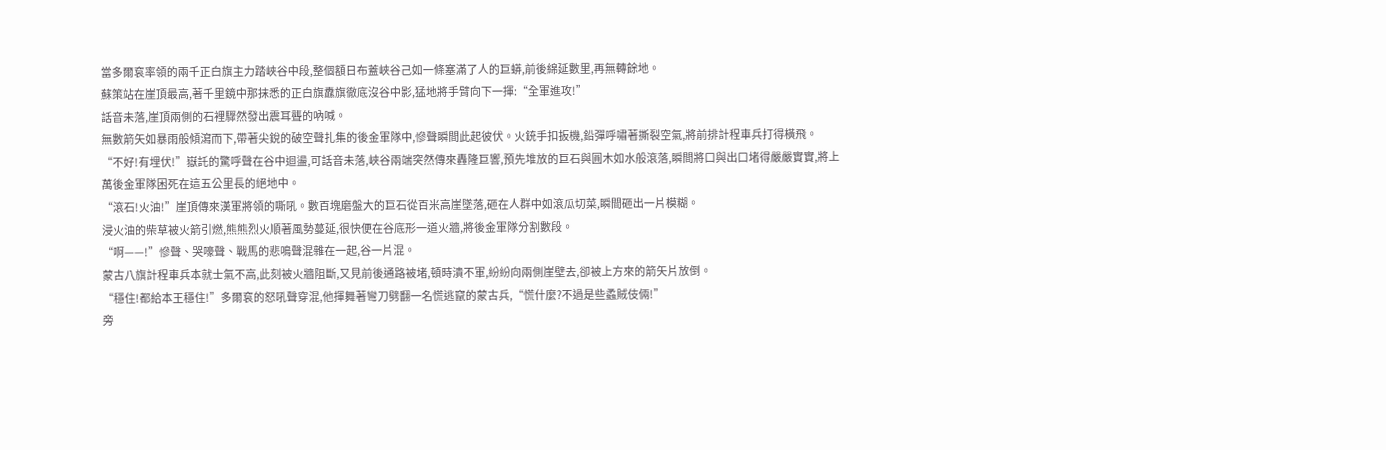當多爾袞率領的兩千正白旗主力踏峽谷中段,整個額日布蓋峽谷己如一條塞滿了人的巨蟒,前後綿延數里,再無轉餘地。
蘇策站在崖頂最高,著千里鏡中那抹悉的正白旗纛旗徹底沒谷中影,猛地將手臂向下一揮:“全軍進攻!”
話音未落,崖頂兩側的石裡驟然發出震耳聾的吶喊。
無數箭矢如暴雨般傾瀉而下,帶著尖銳的破空聲扎集的後金軍隊中,慘聲瞬間此起彼伏。火銃手扣扳機,鉛彈呼嘯著撕裂空氣,將前排計程車兵打得橫飛。
“不好!有埋伏!”嶽託的驚呼聲在谷中迴盪,可話音未落,峽谷兩端突然傳來轟隆巨響,預先堆放的巨石與圓木如水般滾落,瞬間將口與出口堵得嚴嚴實實,將上萬後金軍隊困死在這五公里長的絕地中。
“滾石!火油!”崖頂傳來漢軍將領的嘶吼。數百塊磨盤大的巨石從百米高崖墜落,砸在人群中如滾瓜切菜,瞬間砸出一片模糊。
浸火油的柴草被火箭引燃,熊熊烈火順著風勢蔓延,很快便在谷底形一道火牆,將後金軍隊分割數段。
“啊——!”慘聲、哭嚎聲、戰馬的悲鳴聲混雜在一起,谷一片混。
蒙古八旗計程車兵本就士氣不高,此刻被火牆阻斷,又見前後通路被堵,頓時潰不軍,紛紛向兩側崖壁去,卻被上方來的箭矢片放倒。
“穩住!都給本王穩住!”多爾袞的怒吼聲穿混,他揮舞著彎刀劈翻一名慌逃竄的蒙古兵,“慌什麼?不過是些蟊賊伎倆!”
旁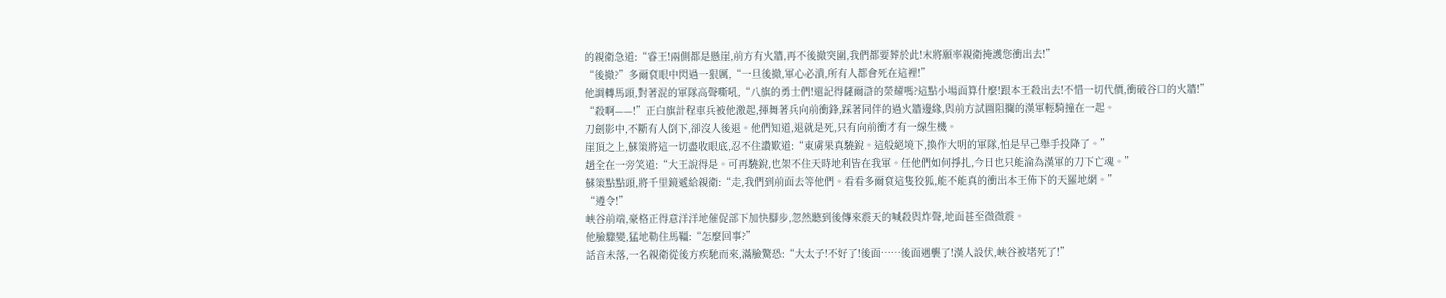的親衛急道:“睿王!兩側都是懸崖,前方有火牆,再不後撤突圍,我們都要葬於此!末將願率親衛掩護您衝出去!”
“後撤?”多爾袞眼中閃過一狠厲,“一旦後撤,軍心必潰,所有人都會死在這裡!”
他調轉馬頭,對著混的軍隊高聲嘶吼,“八旗的勇士們!還記得薩爾滸的榮耀嗎?這點小場面算什麼!跟本王殺出去!不惜一切代價,衝破谷口的火牆!”
“殺啊——!”正白旗計程車兵被他激起,揮舞著兵向前衝鋒,踩著同伴的過火牆邊緣,與前方試圖阻攔的漢軍輕騎撞在一起。
刀劍影中,不斷有人倒下,卻沒人後退。他們知道,退就是死,只有向前衝才有一線生機。
崖頂之上,蘇策將這一切盡收眼底,忍不住讚歎道:“東虜果真驍銳。這般絕境下,換作大明的軍隊,怕是早己舉手投降了。”
趙全在一旁笑道:“大王說得是。可再驍銳,也架不住天時地利皆在我軍。任他們如何掙扎,今日也只能淪為漢軍的刀下亡魂。”
蘇策點點頭,將千里鏡遞給親衛:“走,我們到前面去等他們。看看多爾袞這隻狡狐,能不能真的衝出本王佈下的天羅地網。”
“遵令!”
峽谷前端,豪格正得意洋洋地催促部下加快腳步,忽然聽到後傳來震天的喊殺與炸聲,地面甚至微微震。
他臉驟變,猛地勒住馬韁:“怎麼回事?”
話音未落,一名親衛從後方疾馳而來,滿臉驚恐:“大太子!不好了!後面……後面遇襲了!漢人設伏,峽谷被堵死了!”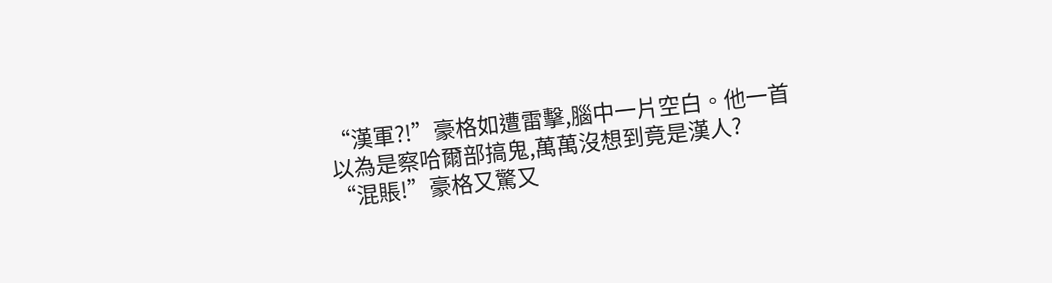“漢軍?!”豪格如遭雷擊,腦中一片空白。他一首以為是察哈爾部搞鬼,萬萬沒想到竟是漢人?
“混賬!”豪格又驚又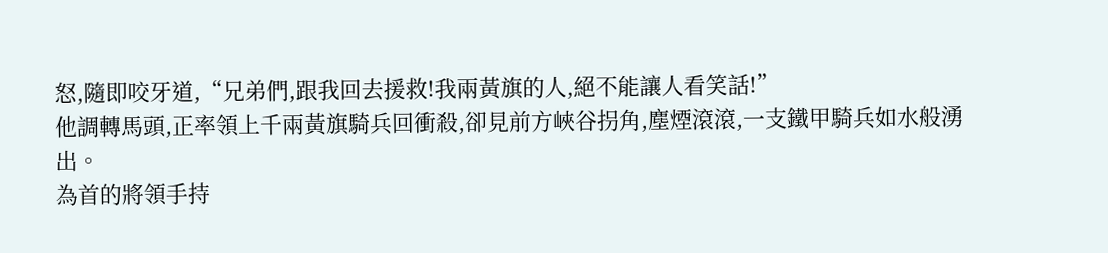怒,隨即咬牙道,“兄弟們,跟我回去援救!我兩黃旗的人,絕不能讓人看笑話!”
他調轉馬頭,正率領上千兩黃旗騎兵回衝殺,卻見前方峽谷拐角,塵煙滾滾,一支鐵甲騎兵如水般湧出。
為首的將領手持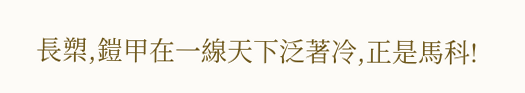長槊,鎧甲在一線天下泛著冷,正是馬科!